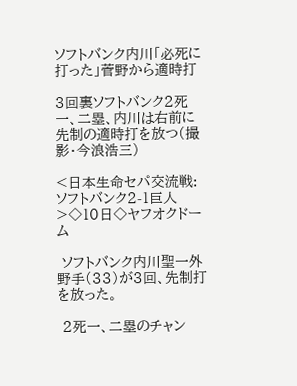ソフトバンク内川「必死に打った」菅野から適時打

3回裏ソフトバンク2死一、二塁、内川は右前に先制の適時打を放つ(撮影・今浪浩三)

<日本生命セパ交流戦:ソフトバンク2-1巨人>◇10日◇ヤフオクドーム

 ソフトバンク内川聖一外野手(33)が3回、先制打を放った。

 2死一、二塁のチャン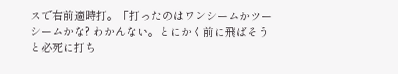スで右前適時打。「打ったのはワンシームかツーシームかな? わかんない。とにかく前に飛ばそうと必死に打ち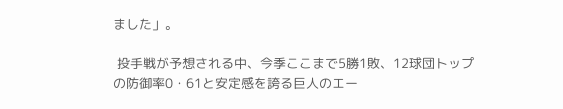ました」。

 投手戦が予想される中、今季ここまで5勝1敗、12球団トップの防御率0・61と安定感を誇る巨人のエー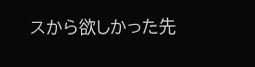スから欲しかった先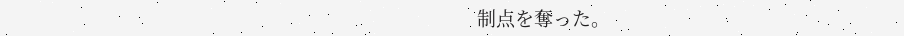制点を奪った。